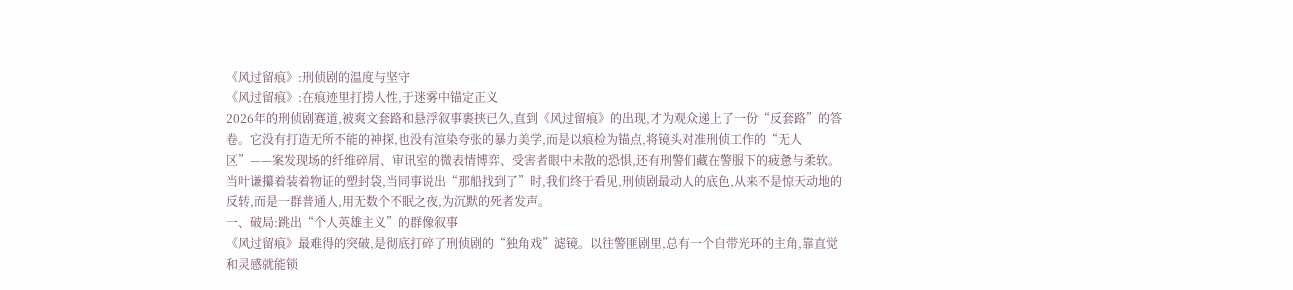《风过留痕》:刑侦剧的温度与坚守
《风过留痕》:在痕迹里打捞人性,于迷雾中锚定正义
2026年的刑侦剧赛道,被爽文套路和悬浮叙事裹挟已久,直到《风过留痕》的出现,才为观众递上了一份“反套路”的答卷。它没有打造无所不能的神探,也没有渲染夸张的暴力美学,而是以痕检为锚点,将镜头对准刑侦工作的“无人区”——案发现场的纤维碎屑、审讯室的微表情博弈、受害者眼中未散的恐惧,还有刑警们藏在警服下的疲惫与柔软。当叶谦攥着装着物证的塑封袋,当同事说出“那船找到了”时,我们终于看见,刑侦剧最动人的底色,从来不是惊天动地的反转,而是一群普通人,用无数个不眠之夜,为沉默的死者发声。
一、破局:跳出“个人英雄主义”的群像叙事
《风过留痕》最难得的突破,是彻底打碎了刑侦剧的“独角戏”滤镜。以往警匪剧里,总有一个自带光环的主角,靠直觉和灵感就能锁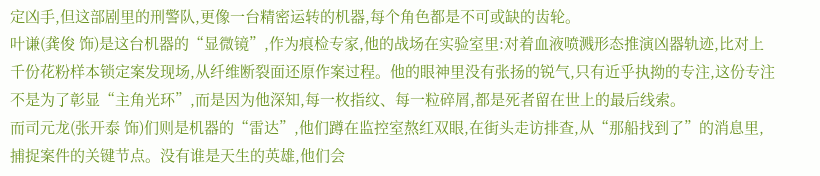定凶手,但这部剧里的刑警队,更像一台精密运转的机器,每个角色都是不可或缺的齿轮。
叶谦(龚俊 饰)是这台机器的“显微镜”,作为痕检专家,他的战场在实验室里:对着血液喷溅形态推演凶器轨迹,比对上千份花粉样本锁定案发现场,从纤维断裂面还原作案过程。他的眼神里没有张扬的锐气,只有近乎执拗的专注,这份专注不是为了彰显“主角光环”,而是因为他深知,每一枚指纹、每一粒碎屑,都是死者留在世上的最后线索。
而司元龙(张开泰 饰)们则是机器的“雷达”,他们蹲在监控室熬红双眼,在街头走访排查,从“那船找到了”的消息里,捕捉案件的关键节点。没有谁是天生的英雄,他们会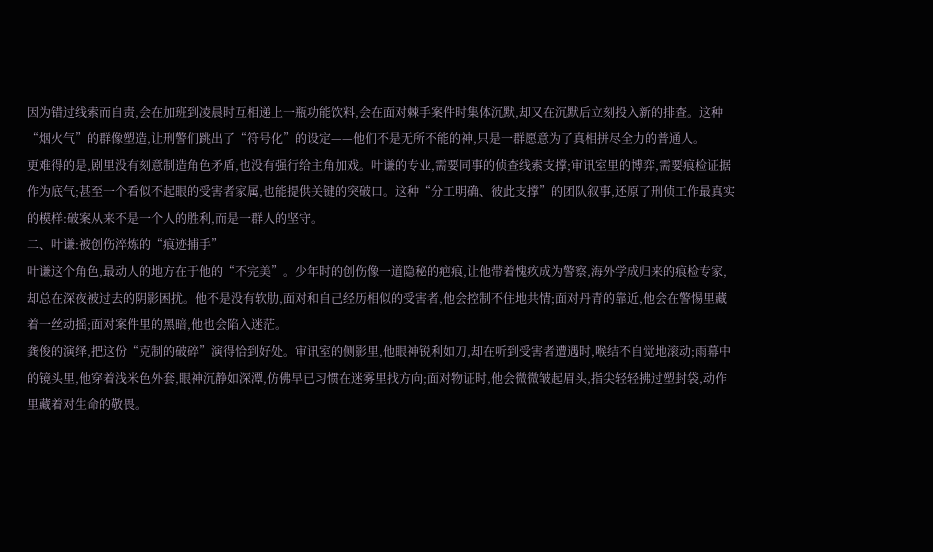因为错过线索而自责,会在加班到凌晨时互相递上一瓶功能饮料,会在面对棘手案件时集体沉默,却又在沉默后立刻投入新的排查。这种“烟火气”的群像塑造,让刑警们跳出了“符号化”的设定——他们不是无所不能的神,只是一群愿意为了真相拼尽全力的普通人。
更难得的是,剧里没有刻意制造角色矛盾,也没有强行给主角加戏。叶谦的专业,需要同事的侦查线索支撑;审讯室里的博弈,需要痕检证据作为底气;甚至一个看似不起眼的受害者家属,也能提供关键的突破口。这种“分工明确、彼此支撑”的团队叙事,还原了刑侦工作最真实的模样:破案从来不是一个人的胜利,而是一群人的坚守。
二、叶谦:被创伤淬炼的“痕迹捕手”
叶谦这个角色,最动人的地方在于他的“不完美”。少年时的创伤像一道隐秘的疤痕,让他带着愧疚成为警察,海外学成归来的痕检专家,却总在深夜被过去的阴影困扰。他不是没有软肋,面对和自己经历相似的受害者,他会控制不住地共情;面对丹青的靠近,他会在警惕里藏着一丝动摇;面对案件里的黑暗,他也会陷入迷茫。
龚俊的演绎,把这份“克制的破碎”演得恰到好处。审讯室的侧影里,他眼神锐利如刀,却在听到受害者遭遇时,喉结不自觉地滚动;雨幕中的镜头里,他穿着浅米色外套,眼神沉静如深潭,仿佛早已习惯在迷雾里找方向;面对物证时,他会微微皱起眉头,指尖轻轻拂过塑封袋,动作里藏着对生命的敬畏。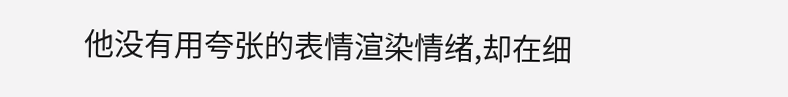他没有用夸张的表情渲染情绪,却在细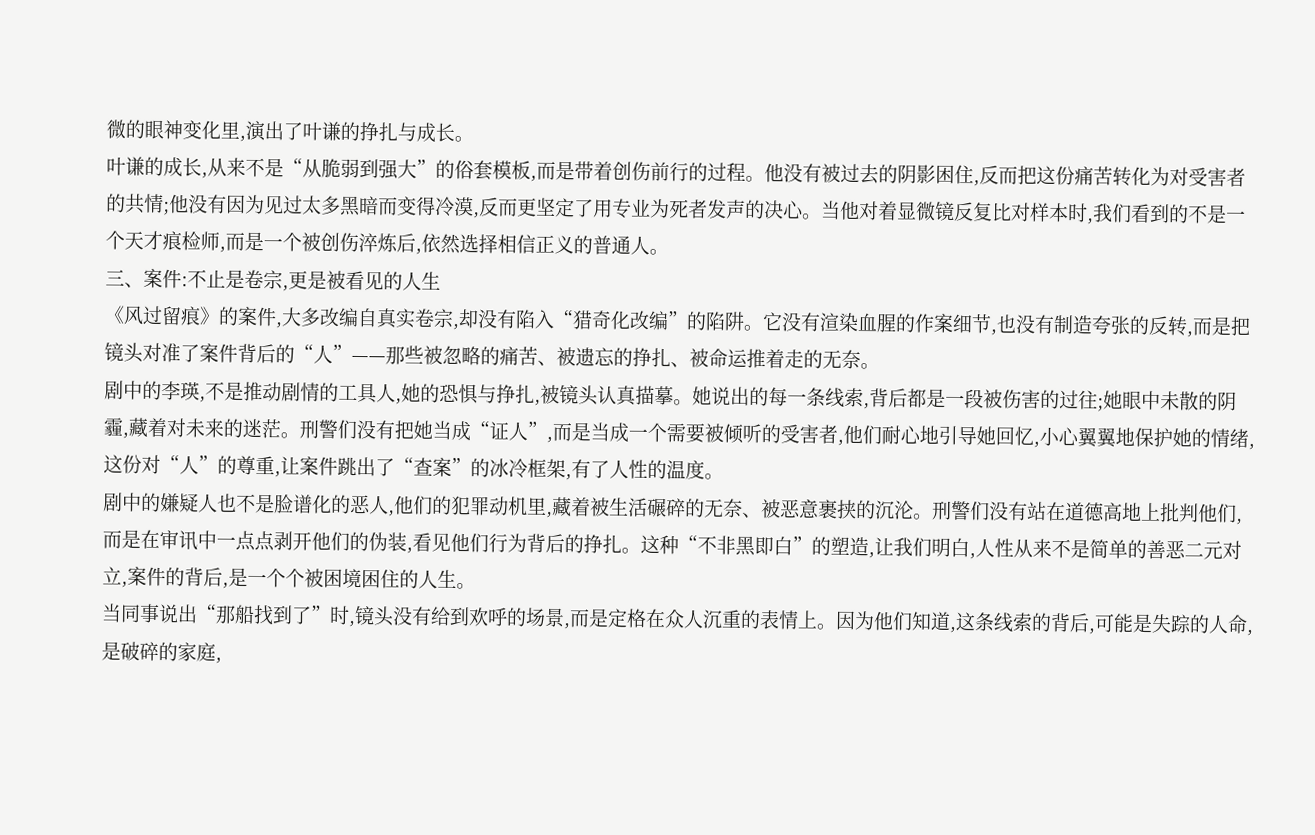微的眼神变化里,演出了叶谦的挣扎与成长。
叶谦的成长,从来不是“从脆弱到强大”的俗套模板,而是带着创伤前行的过程。他没有被过去的阴影困住,反而把这份痛苦转化为对受害者的共情;他没有因为见过太多黑暗而变得冷漠,反而更坚定了用专业为死者发声的决心。当他对着显微镜反复比对样本时,我们看到的不是一个天才痕检师,而是一个被创伤淬炼后,依然选择相信正义的普通人。
三、案件:不止是卷宗,更是被看见的人生
《风过留痕》的案件,大多改编自真实卷宗,却没有陷入“猎奇化改编”的陷阱。它没有渲染血腥的作案细节,也没有制造夸张的反转,而是把镜头对准了案件背后的“人”——那些被忽略的痛苦、被遗忘的挣扎、被命运推着走的无奈。
剧中的李瑛,不是推动剧情的工具人,她的恐惧与挣扎,被镜头认真描摹。她说出的每一条线索,背后都是一段被伤害的过往;她眼中未散的阴霾,藏着对未来的迷茫。刑警们没有把她当成“证人”,而是当成一个需要被倾听的受害者,他们耐心地引导她回忆,小心翼翼地保护她的情绪,这份对“人”的尊重,让案件跳出了“查案”的冰冷框架,有了人性的温度。
剧中的嫌疑人也不是脸谱化的恶人,他们的犯罪动机里,藏着被生活碾碎的无奈、被恶意裹挟的沉沦。刑警们没有站在道德高地上批判他们,而是在审讯中一点点剥开他们的伪装,看见他们行为背后的挣扎。这种“不非黑即白”的塑造,让我们明白,人性从来不是简单的善恶二元对立,案件的背后,是一个个被困境困住的人生。
当同事说出“那船找到了”时,镜头没有给到欢呼的场景,而是定格在众人沉重的表情上。因为他们知道,这条线索的背后,可能是失踪的人命,是破碎的家庭,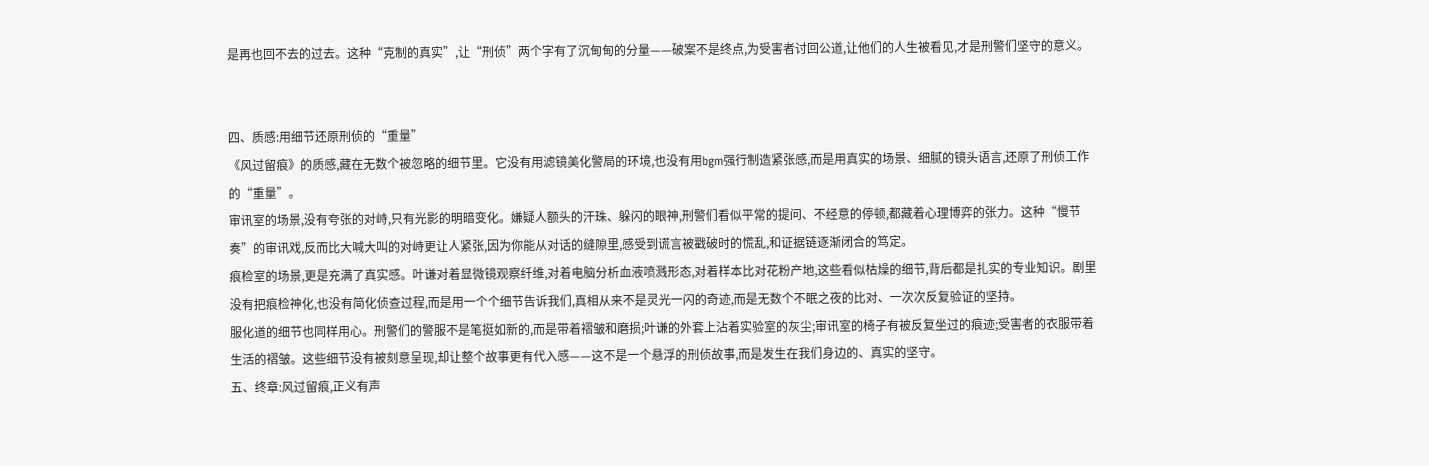是再也回不去的过去。这种“克制的真实”,让“刑侦”两个字有了沉甸甸的分量——破案不是终点,为受害者讨回公道,让他们的人生被看见,才是刑警们坚守的意义。


四、质感:用细节还原刑侦的“重量”
《风过留痕》的质感,藏在无数个被忽略的细节里。它没有用滤镜美化警局的环境,也没有用bgm强行制造紧张感,而是用真实的场景、细腻的镜头语言,还原了刑侦工作的“重量”。
审讯室的场景,没有夸张的对峙,只有光影的明暗变化。嫌疑人额头的汗珠、躲闪的眼神,刑警们看似平常的提问、不经意的停顿,都藏着心理博弈的张力。这种“慢节奏”的审讯戏,反而比大喊大叫的对峙更让人紧张,因为你能从对话的缝隙里,感受到谎言被戳破时的慌乱,和证据链逐渐闭合的笃定。
痕检室的场景,更是充满了真实感。叶谦对着显微镜观察纤维,对着电脑分析血液喷溅形态,对着样本比对花粉产地,这些看似枯燥的细节,背后都是扎实的专业知识。剧里没有把痕检神化,也没有简化侦查过程,而是用一个个细节告诉我们,真相从来不是灵光一闪的奇迹,而是无数个不眠之夜的比对、一次次反复验证的坚持。
服化道的细节也同样用心。刑警们的警服不是笔挺如新的,而是带着褶皱和磨损;叶谦的外套上沾着实验室的灰尘;审讯室的椅子有被反复坐过的痕迹;受害者的衣服带着生活的褶皱。这些细节没有被刻意呈现,却让整个故事更有代入感——这不是一个悬浮的刑侦故事,而是发生在我们身边的、真实的坚守。
五、终章:风过留痕,正义有声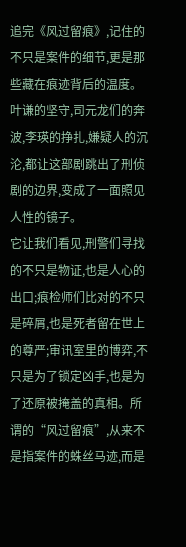追完《风过留痕》,记住的不只是案件的细节,更是那些藏在痕迹背后的温度。叶谦的坚守,司元龙们的奔波,李瑛的挣扎,嫌疑人的沉沦,都让这部剧跳出了刑侦剧的边界,变成了一面照见人性的镜子。
它让我们看见,刑警们寻找的不只是物证,也是人心的出口;痕检师们比对的不只是碎屑,也是死者留在世上的尊严;审讯室里的博弈,不只是为了锁定凶手,也是为了还原被掩盖的真相。所谓的“风过留痕”,从来不是指案件的蛛丝马迹,而是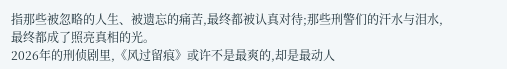指那些被忽略的人生、被遗忘的痛苦,最终都被认真对待;那些刑警们的汗水与泪水,最终都成了照亮真相的光。
2026年的刑侦剧里,《风过留痕》或许不是最爽的,却是最动人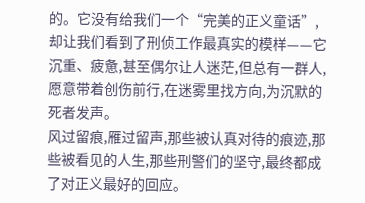的。它没有给我们一个“完美的正义童话”,却让我们看到了刑侦工作最真实的模样——它沉重、疲惫,甚至偶尔让人迷茫,但总有一群人,愿意带着创伤前行,在迷雾里找方向,为沉默的死者发声。
风过留痕,雁过留声,那些被认真对待的痕迹,那些被看见的人生,那些刑警们的坚守,最终都成了对正义最好的回应。